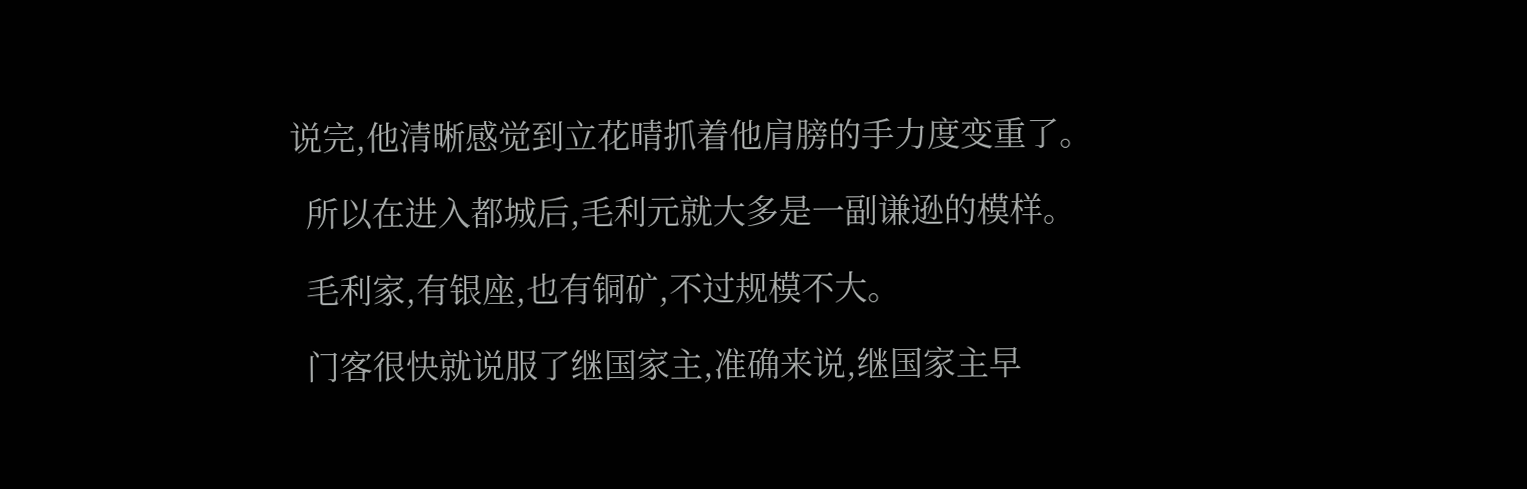说完,他清晰感觉到立花晴抓着他肩膀的手力度变重了。

  所以在进入都城后,毛利元就大多是一副谦逊的模样。

  毛利家,有银座,也有铜矿,不过规模不大。

  门客很快就说服了继国家主,准确来说,继国家主早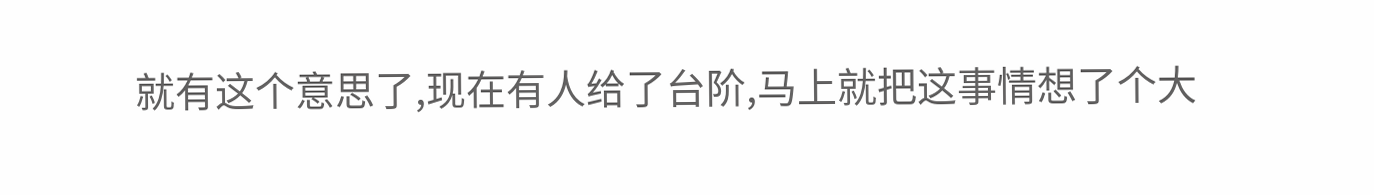就有这个意思了,现在有人给了台阶,马上就把这事情想了个大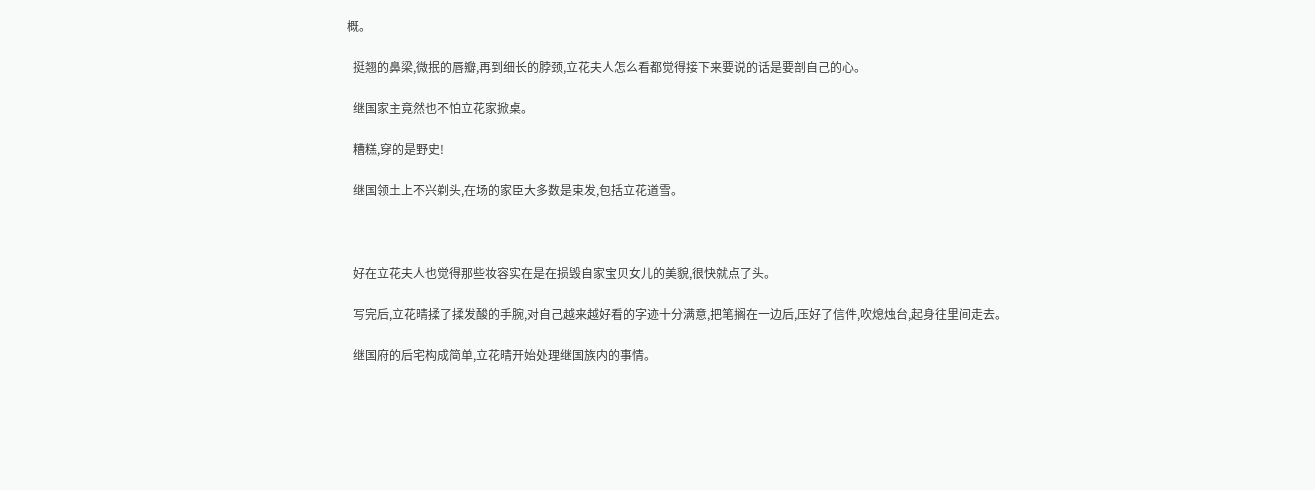概。

  挺翘的鼻梁,微抿的唇瓣,再到细长的脖颈,立花夫人怎么看都觉得接下来要说的话是要剖自己的心。

  继国家主竟然也不怕立花家掀桌。

  糟糕,穿的是野史!

  继国领土上不兴剃头,在场的家臣大多数是束发,包括立花道雪。



  好在立花夫人也觉得那些妆容实在是在损毁自家宝贝女儿的美貌,很快就点了头。

  写完后,立花晴揉了揉发酸的手腕,对自己越来越好看的字迹十分满意,把笔搁在一边后,压好了信件,吹熄烛台,起身往里间走去。

  继国府的后宅构成简单,立花晴开始处理继国族内的事情。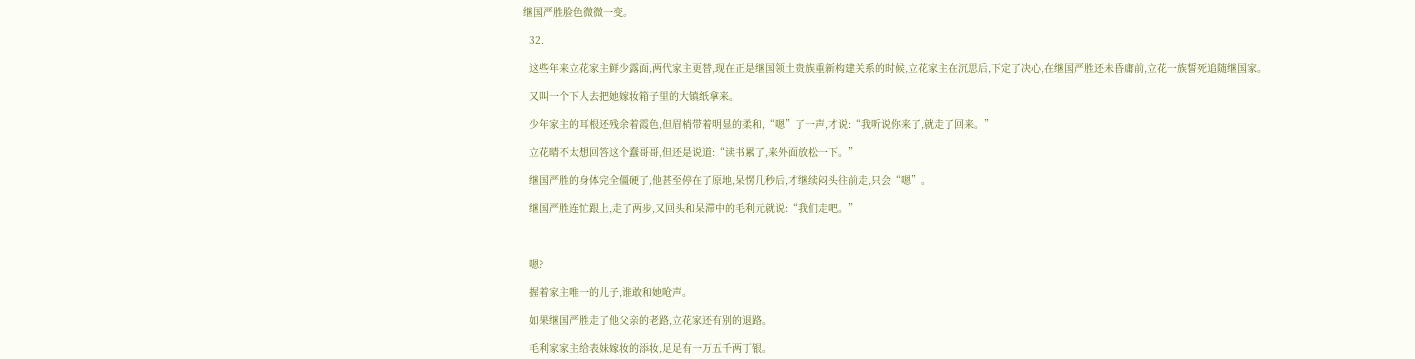继国严胜脸色微微一变。

  32.

  这些年来立花家主鲜少露面,两代家主更替,现在正是继国领土贵族重新构建关系的时候,立花家主在沉思后,下定了决心,在继国严胜还未昏庸前,立花一族誓死追随继国家。

  又叫一个下人去把她嫁妆箱子里的大镇纸拿来。

  少年家主的耳根还残余着霞色,但眉梢带着明显的柔和,“嗯”了一声,才说:“我听说你来了,就走了回来。”

  立花晴不太想回答这个蠢哥哥,但还是说道:“读书累了,来外面放松一下。”

  继国严胜的身体完全僵硬了,他甚至停在了原地,呆愣几秒后,才继续闷头往前走,只会“嗯”。

  继国严胜连忙跟上,走了两步,又回头和呆滞中的毛利元就说:“我们走吧。”



  嗯?

  握着家主唯一的儿子,谁敢和她呛声。

  如果继国严胜走了他父亲的老路,立花家还有别的退路。

  毛利家家主给表妹嫁妆的添妆,足足有一万五千两丁银。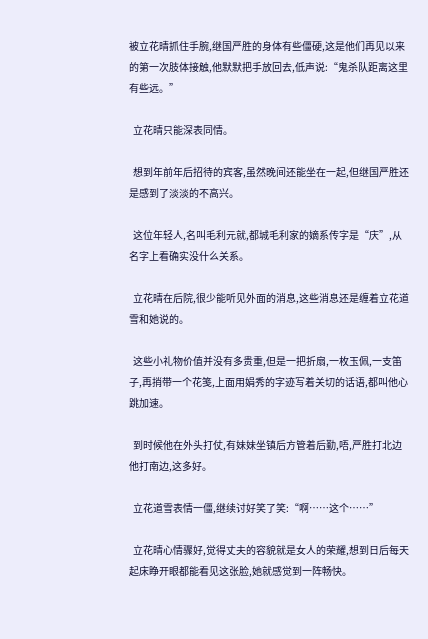被立花晴抓住手腕,继国严胜的身体有些僵硬,这是他们再见以来的第一次肢体接触,他默默把手放回去,低声说:“鬼杀队距离这里有些远。”

  立花晴只能深表同情。

  想到年前年后招待的宾客,虽然晚间还能坐在一起,但继国严胜还是感到了淡淡的不高兴。

  这位年轻人,名叫毛利元就,都城毛利家的嫡系传字是“庆”,从名字上看确实没什么关系。

  立花晴在后院,很少能听见外面的消息,这些消息还是缠着立花道雪和她说的。

  这些小礼物价值并没有多贵重,但是一把折扇,一枚玉佩,一支笛子,再捎带一个花笺,上面用娟秀的字迹写着关切的话语,都叫他心跳加速。

  到时候他在外头打仗,有妹妹坐镇后方管着后勤,唔,严胜打北边他打南边,这多好。

  立花道雪表情一僵,继续讨好笑了笑:“啊……这个……”

  立花晴心情骤好,觉得丈夫的容貌就是女人的荣耀,想到日后每天起床睁开眼都能看见这张脸,她就感觉到一阵畅快。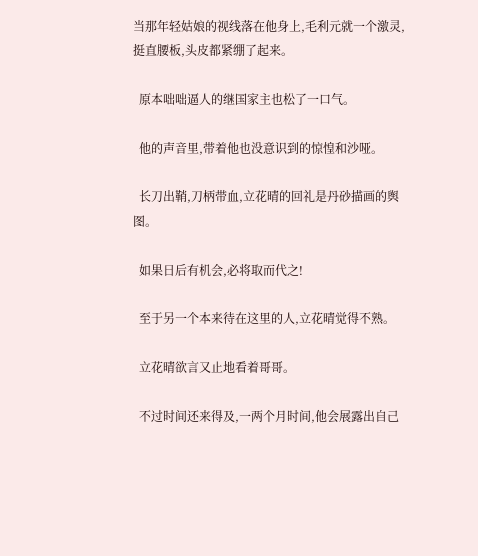当那年轻姑娘的视线落在他身上,毛利元就一个激灵,挺直腰板,头皮都紧绷了起来。

  原本咄咄逼人的继国家主也松了一口气。

  他的声音里,带着他也没意识到的惊惶和沙哑。

  长刀出鞘,刀柄带血,立花晴的回礼是丹砂描画的舆图。

  如果日后有机会,必将取而代之!

  至于另一个本来待在这里的人,立花晴觉得不熟。

  立花晴欲言又止地看着哥哥。

  不过时间还来得及,一两个月时间,他会展露出自己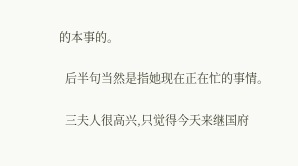的本事的。

  后半句当然是指她现在正在忙的事情。

  三夫人很高兴,只觉得今天来继国府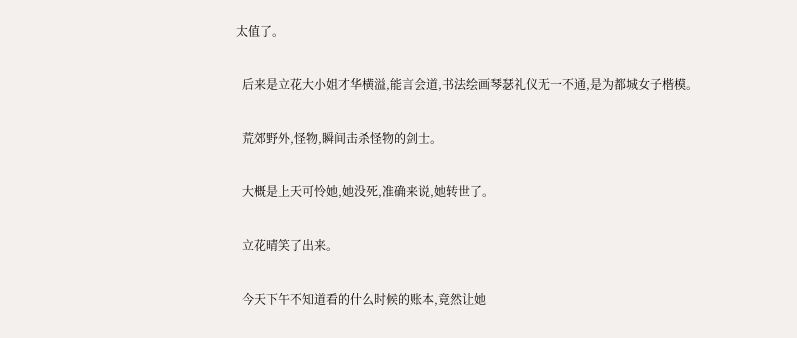太值了。

  后来是立花大小姐才华横溢,能言会道,书法绘画琴瑟礼仪无一不通,是为都城女子楷模。

  荒郊野外,怪物,瞬间击杀怪物的剑士。

  大概是上天可怜她,她没死,准确来说,她转世了。

  立花晴笑了出来。

  今天下午不知道看的什么时候的账本,竟然让她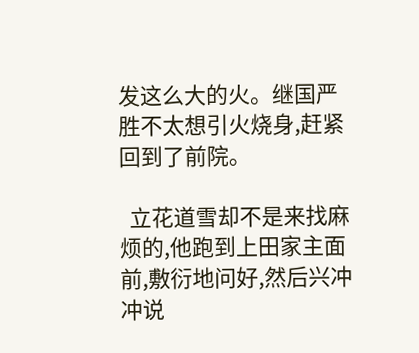发这么大的火。继国严胜不太想引火烧身,赶紧回到了前院。

  立花道雪却不是来找麻烦的,他跑到上田家主面前,敷衍地问好,然后兴冲冲说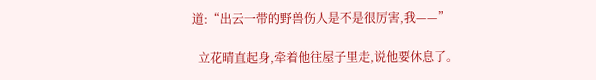道:“出云一带的野兽伤人是不是很厉害,我——”

  立花晴直起身,牵着他往屋子里走,说他要休息了。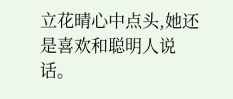立花晴心中点头,她还是喜欢和聪明人说话。